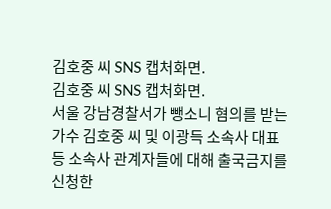김호중 씨 SNS 캡처화면.
김호중 씨 SNS 캡처화면.
서울 강남경찰서가 뺑소니 혐의를 받는 가수 김호중 씨 및 이광득 소속사 대표 등 소속사 관계자들에 대해 출국금지를 신청한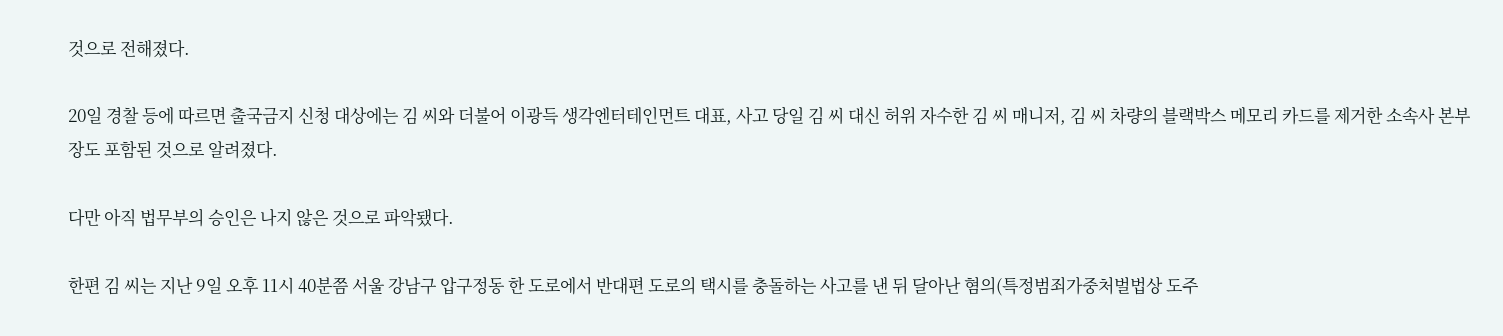것으로 전해졌다.

20일 경찰 등에 따르면 출국금지 신청 대상에는 김 씨와 더불어 이광득 생각엔터테인먼트 대표, 사고 당일 김 씨 대신 허위 자수한 김 씨 매니저, 김 씨 차량의 블랙박스 메모리 카드를 제거한 소속사 본부장도 포함된 것으로 알려졌다.

다만 아직 법무부의 승인은 나지 않은 것으로 파악됐다.

한편 김 씨는 지난 9일 오후 11시 40분쯤 서울 강남구 압구정동 한 도로에서 반대편 도로의 택시를 충돌하는 사고를 낸 뒤 달아난 혐의(특정범죄가중처벌법상 도주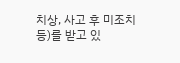치상, 사고 후 미조치 등)를 받고 있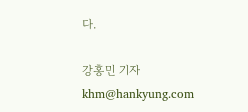다.

강홍민 기자 khm@hankyung.com